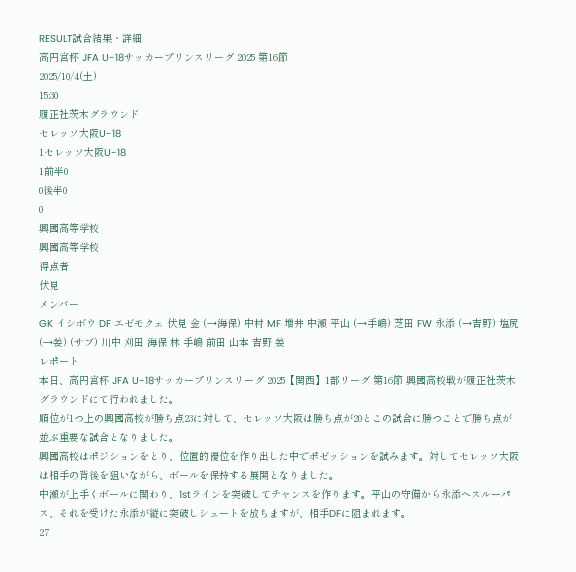RESULT試合結果・詳細
高円宮杯 JFA U-18サッカープリンスリーグ 2025 第16節
2025/10/4(土)
15:30
履正社茨木グラウンド
セレッソ大阪U-18
1セレッソ大阪U-18
1前半0
0後半0
0
興國高等学校
興國高等学校
得点者
伏見
メンバー
GK イシボウ DF エゼモクェ 伏見 金 (→海保) 中村 MF 増井 中瀬 平山 (→手嶋) 芝田 FW 永添 (→吉野) 塩尻 (→姜) (サブ) 川中 刈田 海保 林 手嶋 前田 山本 吉野 姜
レポート
本日、高円宮杯 JFA U-18サッカープリンスリーグ 2025【関西】1部リーグ 第16節 興國高校戦が履正社茨木グラウンドにて行われました。
順位が1つ上の興國高校が勝ち点23に対して、セレッソ大阪は勝ち点が20とこの試合に勝つことで勝ち点が並ぶ重要な試合となりました。
興國高校はポジションをとり、位置的優位を作り出した中でポゼッションを試みます。対してセレッソ大阪は相手の背後を狙いながら、ボールを保持する展開となりました。
中瀬が上手くボールに関わり、1stラインを突破してチャンスを作ります。平山の守備から永添へスルーパス、それを受けた永添が縦に突破しシュートを放ちますが、相手DFに阻まれます。
27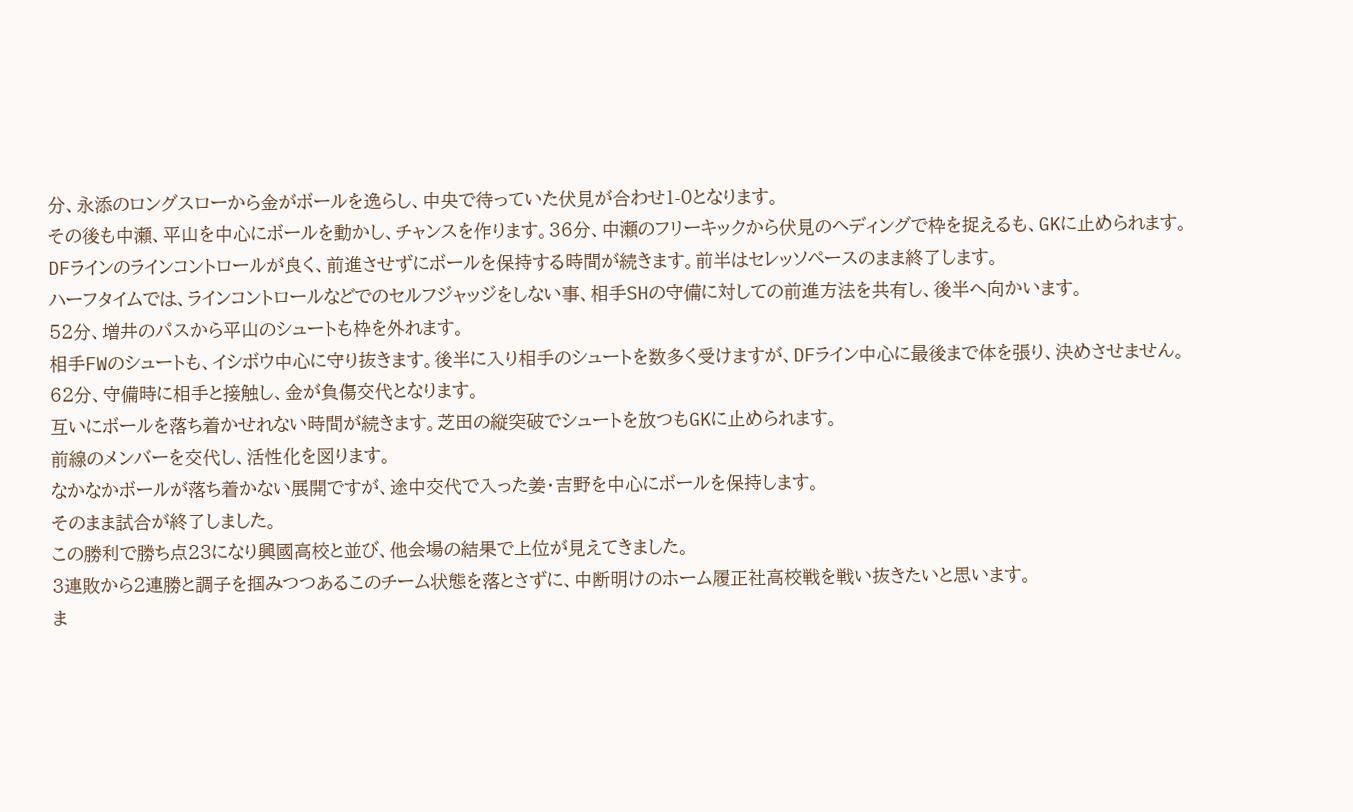分、永添のロングスローから金がボールを逸らし、中央で待っていた伏見が合わせ1-0となります。
その後も中瀬、平山を中心にボールを動かし、チャンスを作ります。36分、中瀬のフリーキックから伏見のヘディングで枠を捉えるも、GKに止められます。
DFラインのラインコントロールが良く、前進させずにボールを保持する時間が続きます。前半はセレッソペースのまま終了します。
ハーフタイムでは、ラインコントロールなどでのセルフジャッジをしない事、相手SHの守備に対しての前進方法を共有し、後半へ向かいます。
52分、増井のパスから平山のシュートも枠を外れます。
相手FWのシュートも、イシボウ中心に守り抜きます。後半に入り相手のシュートを数多く受けますが、DFライン中心に最後まで体を張り、決めさせません。
62分、守備時に相手と接触し、金が負傷交代となります。
互いにボールを落ち着かせれない時間が続きます。芝田の縦突破でシュートを放つもGKに止められます。
前線のメンバーを交代し、活性化を図ります。
なかなかボールが落ち着かない展開ですが、途中交代で入った姜・吉野を中心にボールを保持します。
そのまま試合が終了しました。
この勝利で勝ち点23になり興國高校と並び、他会場の結果で上位が見えてきました。
3連敗から2連勝と調子を掴みつつあるこのチーム状態を落とさずに、中断明けのホーム履正社高校戦を戦い抜きたいと思います。
ま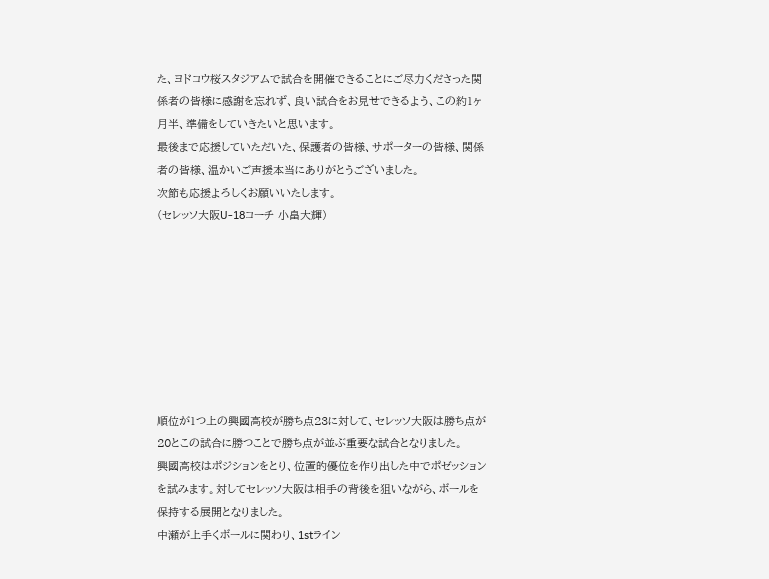た、ヨドコウ桜スタジアムで試合を開催できることにご尽力くださった関係者の皆様に感謝を忘れず、良い試合をお見せできるよう、この約1ヶ月半、準備をしていきたいと思います。
最後まで応援していただいた、保護者の皆様、サポーターの皆様、関係者の皆様、温かいご声援本当にありがとうございました。
次節も応援よろしくお願いいたします。
(セレッソ大阪U-18コーチ 小畠大輝)








順位が1つ上の興國高校が勝ち点23に対して、セレッソ大阪は勝ち点が20とこの試合に勝つことで勝ち点が並ぶ重要な試合となりました。
興國高校はポジションをとり、位置的優位を作り出した中でポゼッションを試みます。対してセレッソ大阪は相手の背後を狙いながら、ボールを保持する展開となりました。
中瀬が上手くボールに関わり、1stライン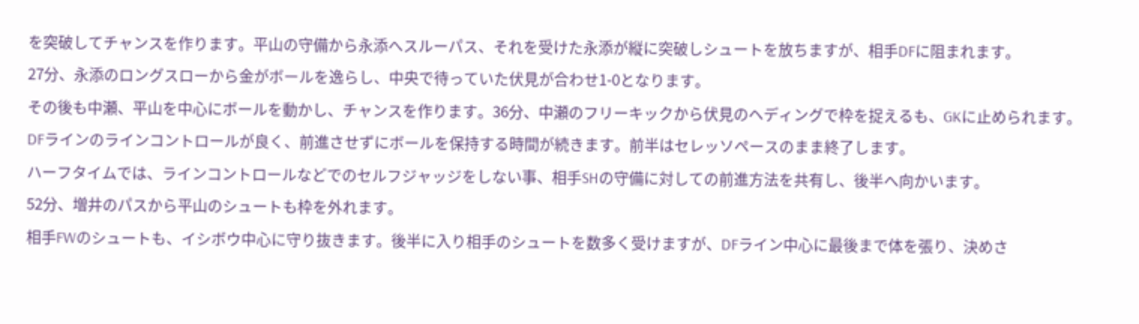を突破してチャンスを作ります。平山の守備から永添へスルーパス、それを受けた永添が縦に突破しシュートを放ちますが、相手DFに阻まれます。
27分、永添のロングスローから金がボールを逸らし、中央で待っていた伏見が合わせ1-0となります。
その後も中瀬、平山を中心にボールを動かし、チャンスを作ります。36分、中瀬のフリーキックから伏見のヘディングで枠を捉えるも、GKに止められます。
DFラインのラインコントロールが良く、前進させずにボールを保持する時間が続きます。前半はセレッソペースのまま終了します。
ハーフタイムでは、ラインコントロールなどでのセルフジャッジをしない事、相手SHの守備に対しての前進方法を共有し、後半へ向かいます。
52分、増井のパスから平山のシュートも枠を外れます。
相手FWのシュートも、イシボウ中心に守り抜きます。後半に入り相手のシュートを数多く受けますが、DFライン中心に最後まで体を張り、決めさ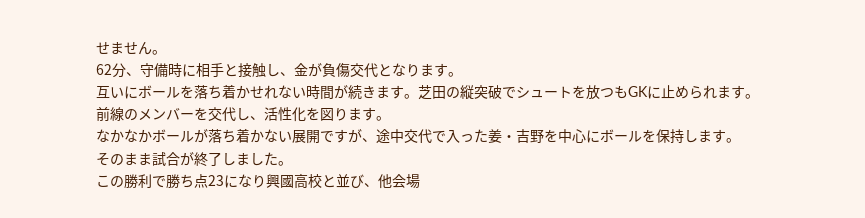せません。
62分、守備時に相手と接触し、金が負傷交代となります。
互いにボールを落ち着かせれない時間が続きます。芝田の縦突破でシュートを放つもGKに止められます。
前線のメンバーを交代し、活性化を図ります。
なかなかボールが落ち着かない展開ですが、途中交代で入った姜・吉野を中心にボールを保持します。
そのまま試合が終了しました。
この勝利で勝ち点23になり興國高校と並び、他会場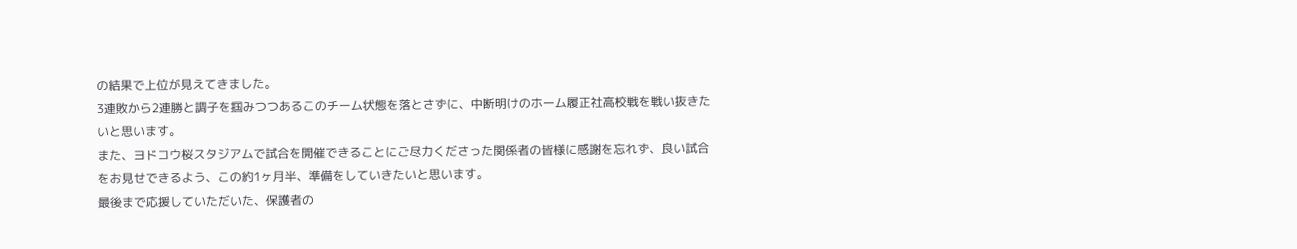の結果で上位が見えてきました。
3連敗から2連勝と調子を掴みつつあるこのチーム状態を落とさずに、中断明けのホーム履正社高校戦を戦い抜きたいと思います。
また、ヨドコウ桜スタジアムで試合を開催できることにご尽力くださった関係者の皆様に感謝を忘れず、良い試合をお見せできるよう、この約1ヶ月半、準備をしていきたいと思います。
最後まで応援していただいた、保護者の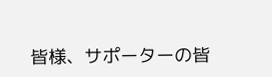皆様、サポーターの皆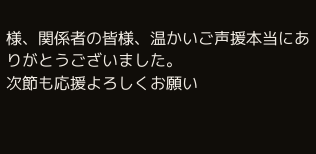様、関係者の皆様、温かいご声援本当にありがとうございました。
次節も応援よろしくお願い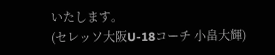いたします。
(セレッソ大阪U-18コーチ 小畠大輝)